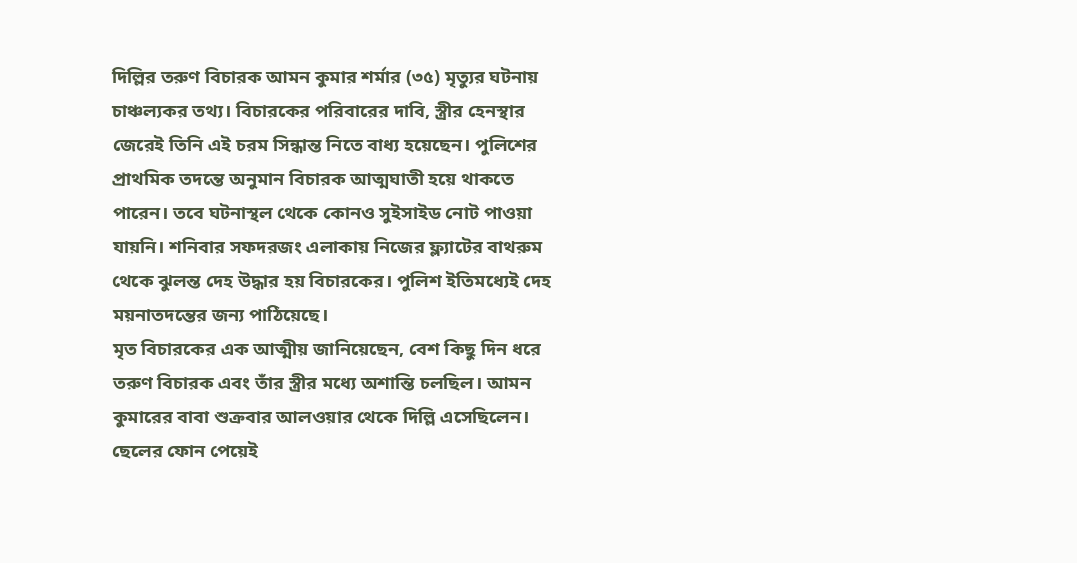দিল্লির তরুণ বিচারক আমন কুমার শর্মার (৩৫) মৃত্যুর ঘটনায় চাঞ্চল্যকর তথ্য। বিচারকের পরিবারের দাবি, স্ত্রীর হেনস্থার জেরেই তিনি এই চরম সিন্ধান্ত নিতে বাধ্য হয়েছেন। পুলিশের প্রাথমিক তদন্তে অনুমান বিচারক আত্মঘাতী হয়ে থাকতে পারেন। তবে ঘটনাস্থল থেকে কোনও সুইসাইড নোট পাওয়া যায়নি। শনিবার সফদরজং এলাকায় নিজের ফ্ল্যাটের বাথরুম থেকে ঝুলন্ত দেহ উদ্ধার হয় বিচারকের। পুলিশ ইতিমধ্যেই দেহ ময়নাতদন্তের জন্য পাঠিয়েছে।
মৃত বিচারকের এক আত্মীয় জানিয়েছেন, বেশ কিছু দিন ধরে তরুণ বিচারক এবং তাঁর স্ত্রীর মধ্যে অশান্তি চলছিল। আমন কুমারের বাবা শুক্রবার আলওয়ার থেকে দিল্লি এসেছিলেন। ছেলের ফোন পেয়েই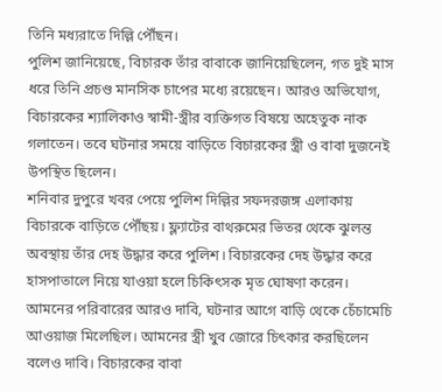তিনি মধ্যরাতে দিল্লি পৌঁছন।
পুলিশ জানিয়েছে, বিচারক তাঁর বাবাকে জানিয়েছিলেন, গত দুই মাস ধরে তিনি প্রচণ্ড মানসিক চাপের মধ্যে রয়েছেন। আরও অভিযোগ, বিচারকের শ্যালিকাও স্বামী-স্ত্রীর ব্যক্তিগত বিষয়ে অহেতুক নাক গলাতেন। তবে ঘটনার সময়ে বাড়িতে বিচারকের স্ত্রী ও বাবা দুজনেই উপস্থিত ছিলেন।
শনিবার দুপুরে খবর পেয়ে পুলিশ দিল্লির সফদরজঙ্গ এলাকায় বিচারকে বাড়িতে পৌঁছয়। ফ্ল্যাটের বাথরুমের ভিতর থেকে ঝুলন্ত অবস্থায় তাঁর দেহ উদ্ধার করে পুলিশ। বিচারকের দেহ উদ্ধার করে হাসপাতালে নিয়ে যাওয়া হলে চিকিৎসক মৃত ঘোষণা করেন।
আমনের পরিবারের আরও দাবি, ঘটনার আগে বাড়ি থেকে চেঁচামেচি আওয়াজ মিলেছিল। আমনের স্ত্রী খুব জোরে চিৎকার করছিলেন বলেও দাবি। বিচারকের বাবা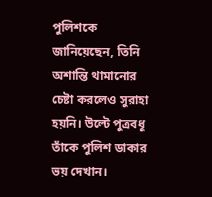পুলিশকে জানিয়েছেন, তিনি অশান্তি থামানোর চেষ্টা করলেও সুরাহা হয়নি। উল্টে পুত্রবধূ তাঁকে পুলিশ ডাকার ভয় দেখান।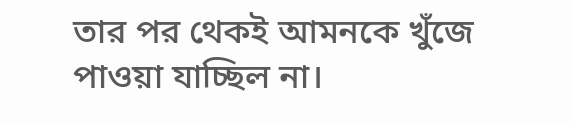তার পর থেকই আমনকে খুঁজে পাওয়া যাচ্ছিল না।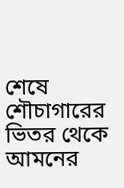শেষে শৌচাগারের ভিতর থেকে আমনের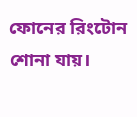ফোনের রিংটোন শোনা যায়।